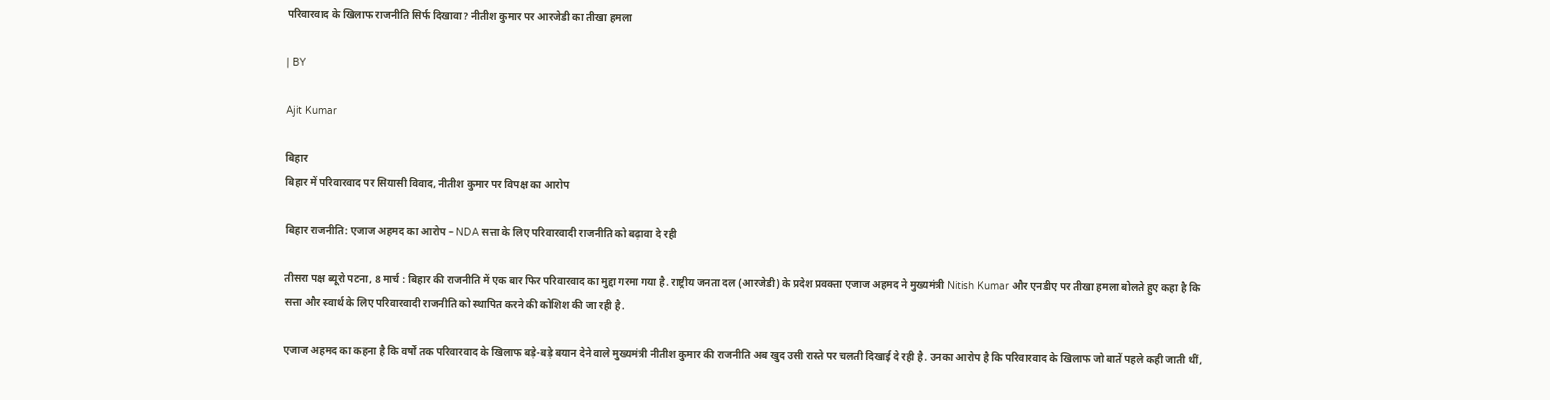परिवारवाद के खिलाफ राजनीति सिर्फ दिखावा? नीतीश कुमार पर आरजेडी का तीखा हमला

| BY

Ajit Kumar

बिहार
बिहार में परिवारवाद पर सियासी विवाद, नीतीश कुमार पर विपक्ष का आरोप

बिहार राजनीति: एजाज अहमद का आरोप – NDA सत्ता के लिए परिवारवादी राजनीति को बढ़ावा दे रही

तीसरा पक्ष ब्यूरो पटना, 8 मार्च : बिहार की राजनीति में एक बार फिर परिवारवाद का मुद्दा गरमा गया है. राष्ट्रीय जनता दल (आरजेडी) के प्रदेश प्रवक्ता एजाज अहमद ने मुख्यमंत्री Nitish Kumar और एनडीए पर तीखा हमला बोलते हुए कहा है कि सत्ता और स्वार्थ के लिए परिवारवादी राजनीति को स्थापित करने की कोशिश की जा रही है.

एजाज अहमद का कहना है कि वर्षों तक परिवारवाद के खिलाफ बड़े-बड़े बयान देने वाले मुख्यमंत्री नीतीश कुमार की राजनीति अब खुद उसी रास्ते पर चलती दिखाई दे रही है. उनका आरोप है कि परिवारवाद के खिलाफ जो बातें पहले कही जाती थीं,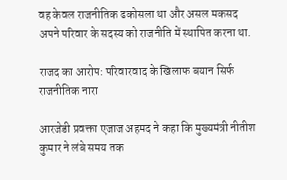वह केवल राजनीतिक ढकोसला था और असल मकसद अपने परिवार के सदस्य को राजनीति में स्थापित करना था.

राजद का आरोप: परिवारवाद के खिलाफ बयान सिर्फ राजनीतिक नारा

आरजेडी प्रवक्ता एजाज अहमद ने कहा कि मुख्यमंत्री नीतीश कुमार ने लंबे समय तक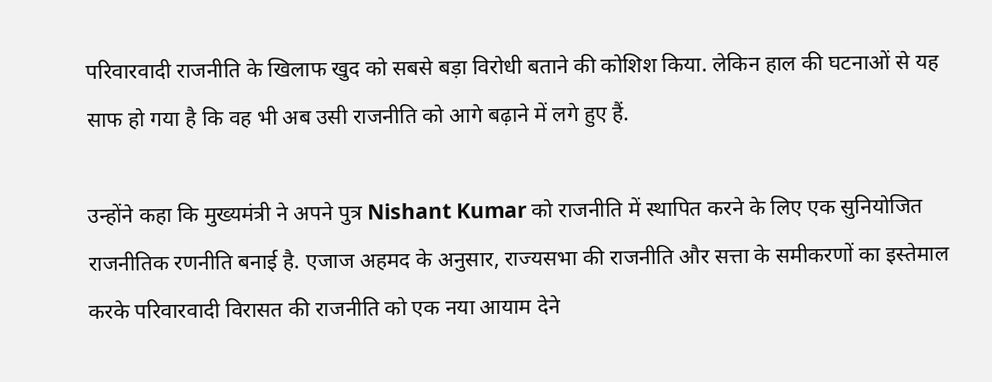परिवारवादी राजनीति के खिलाफ खुद को सबसे बड़ा विरोधी बताने की कोशिश किया. लेकिन हाल की घटनाओं से यह साफ हो गया है कि वह भी अब उसी राजनीति को आगे बढ़ाने में लगे हुए हैं.

उन्होंने कहा कि मुख्यमंत्री ने अपने पुत्र Nishant Kumar को राजनीति में स्थापित करने के लिए एक सुनियोजित राजनीतिक रणनीति बनाई है. एजाज अहमद के अनुसार, राज्यसभा की राजनीति और सत्ता के समीकरणों का इस्तेमाल करके परिवारवादी विरासत की राजनीति को एक नया आयाम देने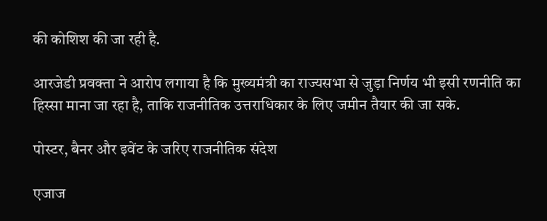की कोशिश की जा रही है.

आरजेडी प्रवक्ता ने आरोप लगाया है कि मुख्यमंत्री का राज्यसभा से जुड़ा निर्णय भी इसी रणनीति का हिस्सा माना जा रहा है, ताकि राजनीतिक उत्तराधिकार के लिए जमीन तैयार की जा सके.

पोस्टर, बैनर और इवेंट के जरिए राजनीतिक संदेश

एजाज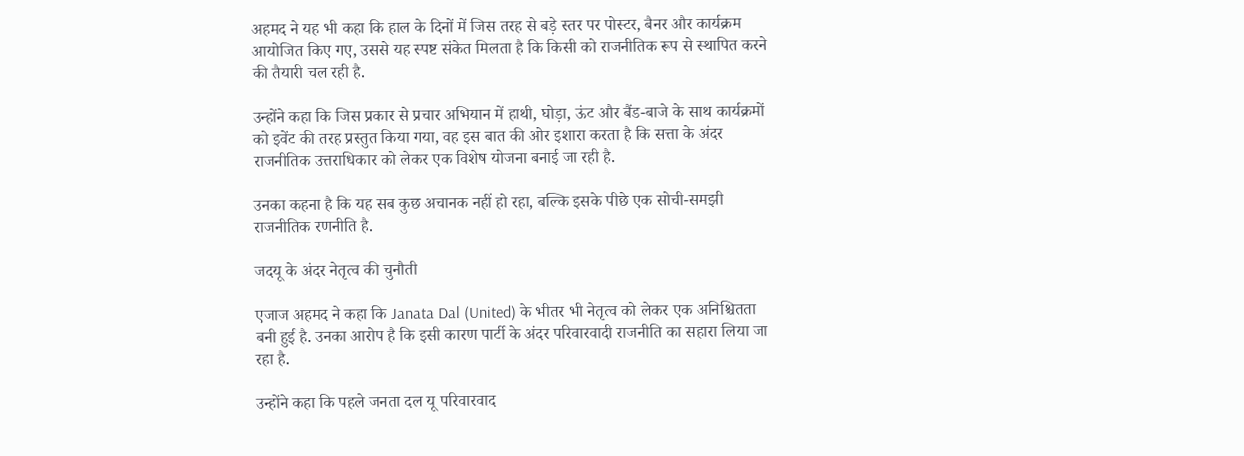अहमद ने यह भी कहा कि हाल के दिनों में जिस तरह से बड़े स्तर पर पोस्टर, बैनर और कार्यक्रम आयोजित किए गए, उससे यह स्पष्ट संकेत मिलता है कि किसी को राजनीतिक रूप से स्थापित करने की तैयारी चल रही है.

उन्होंने कहा कि जिस प्रकार से प्रचार अभियान में हाथी, घोड़ा, ऊंट और बैंड-बाजे के साथ कार्यक्रमों को इवेंट की तरह प्रस्तुत किया गया, वह इस बात की ओर इशारा करता है कि सत्ता के अंदर राजनीतिक उत्तराधिकार को लेकर एक विशेष योजना बनाई जा रही है.

उनका कहना है कि यह सब कुछ अचानक नहीं हो रहा, बल्कि इसके पीछे एक सोची-समझी राजनीतिक रणनीति है.

जदयू के अंदर नेतृत्व की चुनौती

एजाज अहमद ने कहा कि Janata Dal (United) के भीतर भी नेतृत्व को लेकर एक अनिश्चितता बनी हुई है. उनका आरोप है कि इसी कारण पार्टी के अंदर परिवारवादी राजनीति का सहारा लिया जा रहा है.

उन्होंने कहा कि पहले जनता दल यू परिवारवाद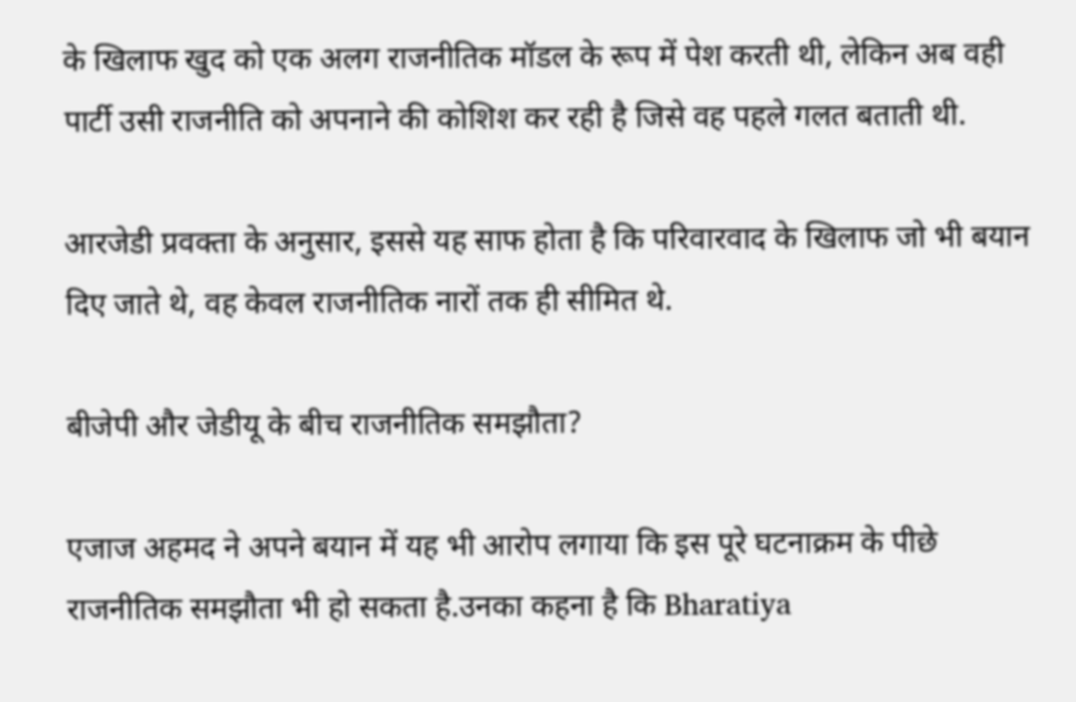के खिलाफ खुद को एक अलग राजनीतिक मॉडल के रूप में पेश करती थी, लेकिन अब वही पार्टी उसी राजनीति को अपनाने की कोशिश कर रही है जिसे वह पहले गलत बताती थी.

आरजेडी प्रवक्ता के अनुसार, इससे यह साफ होता है कि परिवारवाद के खिलाफ जो भी बयान दिए जाते थे, वह केवल राजनीतिक नारों तक ही सीमित थे.

बीजेपी और जेडीयू के बीच राजनीतिक समझौता?

एजाज अहमद ने अपने बयान में यह भी आरोप लगाया कि इस पूरे घटनाक्रम के पीछे राजनीतिक समझौता भी हो सकता है.उनका कहना है कि Bharatiya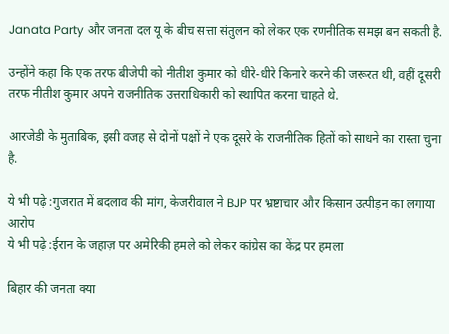Janata Party और जनता दल यू के बीच सत्ता संतुलन को लेकर एक रणनीतिक समझ बन सकती है.

उन्होंने कहा कि एक तरफ बीजेपी को नीतीश कुमार को धीरे-धीरे किनारे करने की जरूरत थी, वहीं दूसरी तरफ नीतीश कुमार अपने राजनीतिक उत्तराधिकारी को स्थापित करना चाहते थे.

आरजेडी के मुताबिक, इसी वजह से दोनों पक्षों ने एक दूसरे के राजनीतिक हितों को साधने का रास्ता चुना है.

ये भी पढ़े :गुजरात में बदलाव की मांग, केजरीवाल ने BJP पर भ्रष्टाचार और किसान उत्पीड़न का लगाया आरोप
ये भी पढ़े :ईरान के जहाज़ पर अमेरिकी हमले को लेकर कांग्रेस का केंद्र पर हमला

बिहार की जनता क्या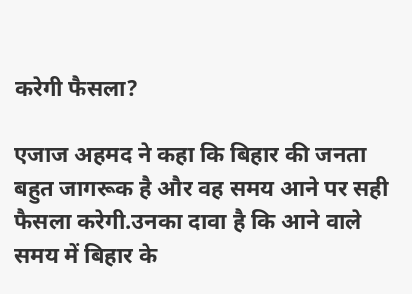करेगी फैसला?

एजाज अहमद ने कहा कि बिहार की जनता बहुत जागरूक है और वह समय आने पर सही फैसला करेगी.उनका दावा है कि आने वाले समय में बिहार के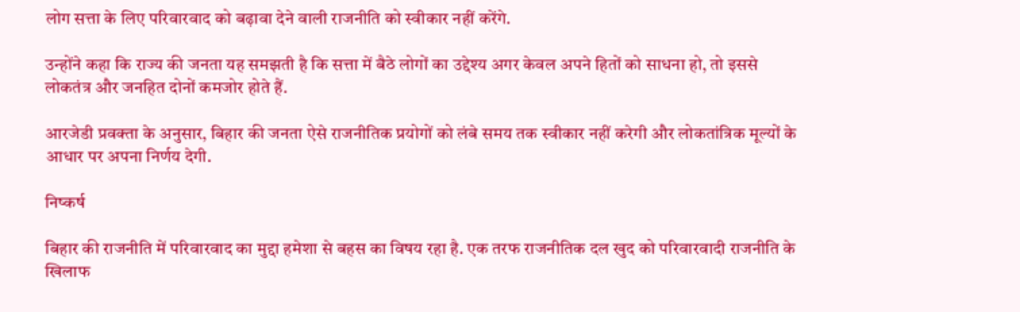लोग सत्ता के लिए परिवारवाद को बढ़ावा देने वाली राजनीति को स्वीकार नहीं करेंगे.

उन्होंने कहा कि राज्य की जनता यह समझती है कि सत्ता में बैठे लोगों का उद्देश्य अगर केवल अपने हितों को साधना हो, तो इससे लोकतंत्र और जनहित दोनों कमजोर होते हैं.

आरजेडी प्रवक्ता के अनुसार, बिहार की जनता ऐसे राजनीतिक प्रयोगों को लंबे समय तक स्वीकार नहीं करेगी और लोकतांत्रिक मूल्यों के आधार पर अपना निर्णय देगी.

निष्कर्ष

बिहार की राजनीति में परिवारवाद का मुद्दा हमेशा से बहस का विषय रहा है. एक तरफ राजनीतिक दल खुद को परिवारवादी राजनीति के खिलाफ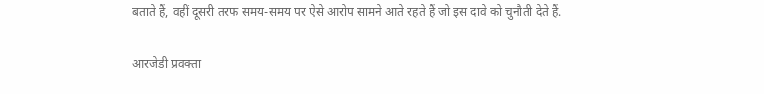बताते हैं, वहीं दूसरी तरफ समय-समय पर ऐसे आरोप सामने आते रहते हैं जो इस दावे को चुनौती देते हैं.

आरजेडी प्रवक्ता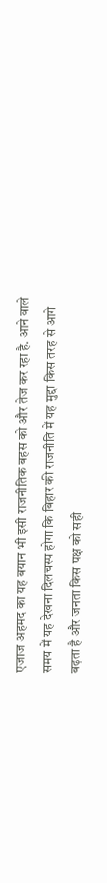एजाज अहमद का यह बयान भी इसी राजनीतिक बहस को और तेज कर रहा है. आने वाले समय में यह देखना दिलचस्प होगा कि बिहार की राजनीति में यह मुद्दा किस तरह से आगे बढ़ता है और जनता किस पक्ष को सही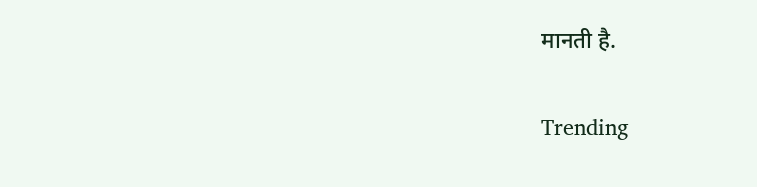मानती है.

Trending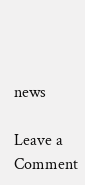news

Leave a Comment